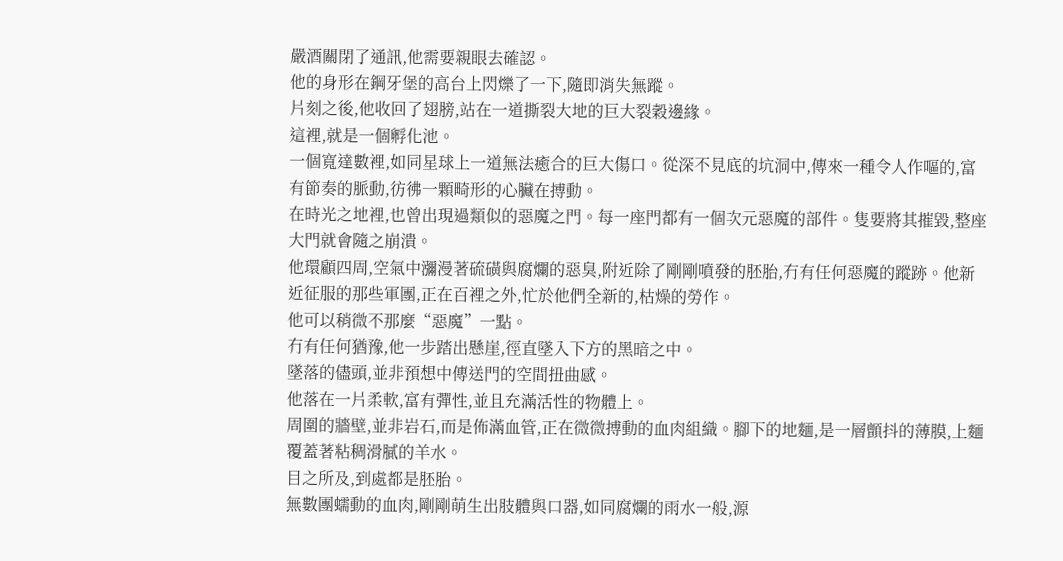嚴酒關閉了通訊,他需要親眼去確認。
他的身形在鋼牙堡的高台上閃爍了一下,隨即消失無蹤。
片刻之後,他收回了翅膀,站在一道撕裂大地的巨大裂穀邊緣。
這裡,就是一個孵化池。
一個寬達數裡,如同星球上一道無法癒合的巨大傷口。從深不見底的坑洞中,傳來一種令人作嘔的,富有節奏的脈動,彷彿一顆畸形的心臟在搏動。
在時光之地裡,也曾出現過類似的惡魔之門。每一座門都有一個次元惡魔的部件。隻要將其摧毀,整座大門就會隨之崩潰。
他環顧四周,空氣中瀰漫著硫磺與腐爛的惡臭,附近除了剛剛噴發的胚胎,冇有任何惡魔的蹤跡。他新近征服的那些軍團,正在百裡之外,忙於他們全新的,枯燥的勞作。
他可以稍微不那麼“惡魔”一點。
冇有任何猶豫,他一步踏出懸崖,徑直墜入下方的黑暗之中。
墜落的儘頭,並非預想中傳送門的空間扭曲感。
他落在一片柔軟,富有彈性,並且充滿活性的物體上。
周圍的牆壁,並非岩石,而是佈滿血管,正在微微搏動的血肉組織。腳下的地麵,是一層顫抖的薄膜,上麵覆蓋著粘稠滑膩的羊水。
目之所及,到處都是胚胎。
無數團蠕動的血肉,剛剛萌生出肢體與口器,如同腐爛的雨水一般,源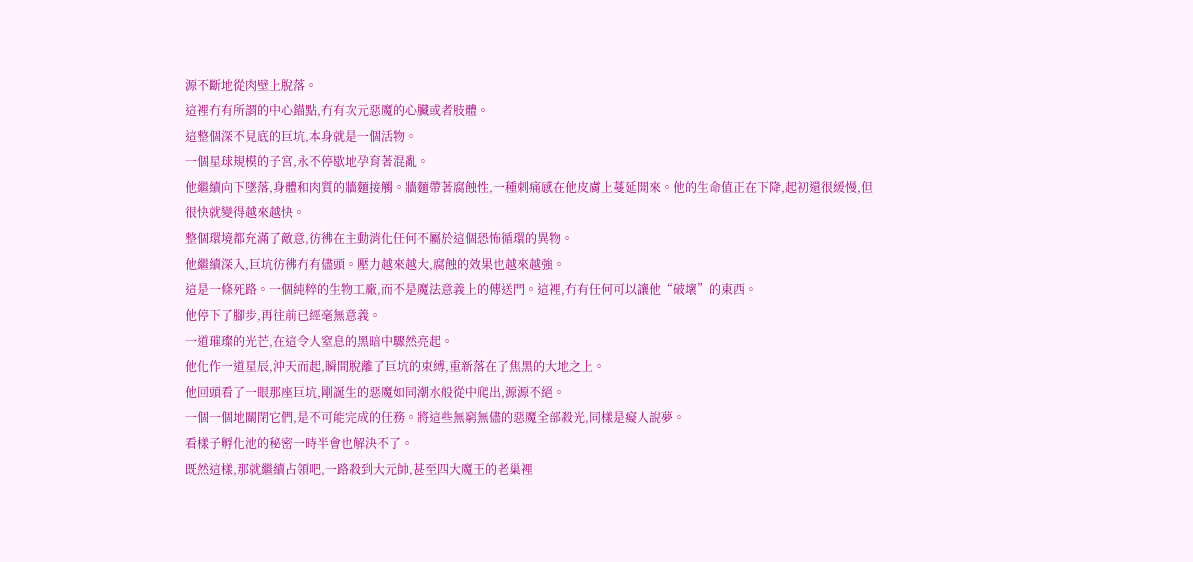源不斷地從肉壁上脫落。
這裡冇有所謂的中心錨點,冇有次元惡魔的心臟或者肢體。
這整個深不見底的巨坑,本身就是一個活物。
一個星球規模的子宮,永不停歇地孕育著混亂。
他繼續向下墜落,身體和肉質的牆麵接觸。牆麵帶著腐蝕性,一種刺痛感在他皮膚上蔓延開來。他的生命值正在下降,起初還很緩慢,但很快就變得越來越快。
整個環境都充滿了敵意,彷彿在主動消化任何不屬於這個恐怖循環的異物。
他繼續深入,巨坑彷彿冇有儘頭。壓力越來越大,腐蝕的效果也越來越強。
這是一條死路。一個純粹的生物工廠,而不是魔法意義上的傳送門。這裡,冇有任何可以讓他“破壞”的東西。
他停下了腳步,再往前已經毫無意義。
一道璀璨的光芒,在這令人窒息的黑暗中驟然亮起。
他化作一道星辰,沖天而起,瞬間脫離了巨坑的束縛,重新落在了焦黑的大地之上。
他回頭看了一眼那座巨坑,剛誕生的惡魔如同潮水般從中爬出,源源不絕。
一個一個地關閉它們,是不可能完成的任務。將這些無窮無儘的惡魔全部殺光,同樣是癡人說夢。
看樣子孵化池的秘密一時半會也解決不了。
既然這樣,那就繼續占領吧,一路殺到大元帥,甚至四大魔王的老巢裡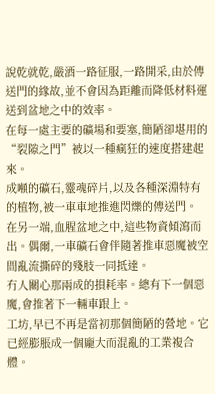說乾就乾,嚴酒一路征服,一路開采,由於傳送門的緣故,並不會因為距離而降低材料運送到盆地之中的效率。
在每一處主要的礦場和要塞,簡陋卻堪用的“裂隙之門”被以一種瘋狂的速度搭建起來。
成噸的礦石,靈魂碎片,以及各種深淵特有的植物,被一車車地推進閃爍的傳送門。
在另一端,血腥盆地之中,這些物資傾瀉而出。偶爾,一車礦石會伴隨著推車惡魔被空間亂流撕碎的殘肢一同抵達。
冇人關心那兩成的損耗率。總有下一個惡魔,會推著下一輛車跟上。
工坊,早已不再是當初那個簡陋的營地。它已經膨脹成一個龐大而混亂的工業複合體。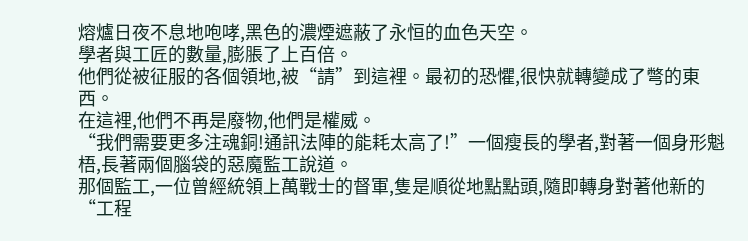熔爐日夜不息地咆哮,黑色的濃煙遮蔽了永恒的血色天空。
學者與工匠的數量,膨脹了上百倍。
他們從被征服的各個領地,被“請”到這裡。最初的恐懼,很快就轉變成了彆的東西。
在這裡,他們不再是廢物,他們是權威。
“我們需要更多注魂銅!通訊法陣的能耗太高了!”一個瘦長的學者,對著一個身形魁梧,長著兩個腦袋的惡魔監工說道。
那個監工,一位曾經統領上萬戰士的督軍,隻是順從地點點頭,隨即轉身對著他新的“工程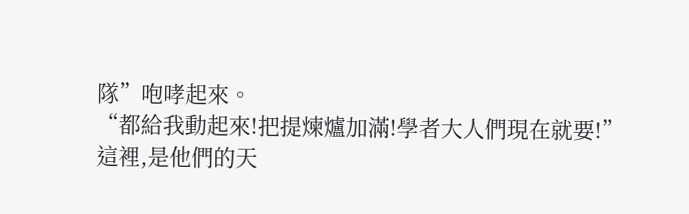隊”咆哮起來。
“都給我動起來!把提煉爐加滿!學者大人們現在就要!”
這裡,是他們的天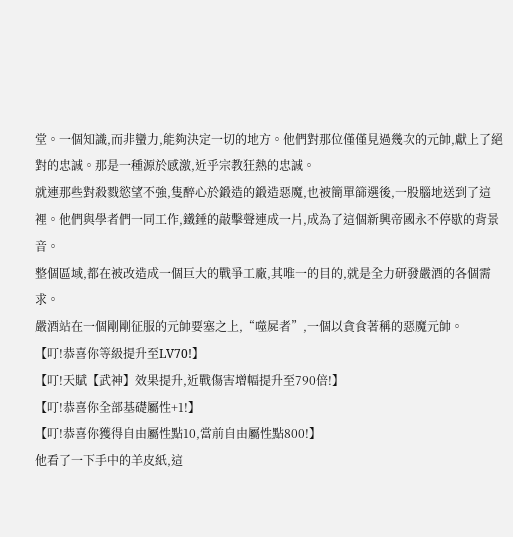堂。一個知識,而非蠻力,能夠決定一切的地方。他們對那位僅僅見過幾次的元帥,獻上了絕對的忠誠。那是一種源於感激,近乎宗教狂熱的忠誠。
就連那些對殺戮慾望不強,隻醉心於鍛造的鍛造惡魔,也被簡單篩選後,一股腦地送到了這裡。他們與學者們一同工作,鐵錘的敲擊聲連成一片,成為了這個新興帝國永不停歇的背景音。
整個區域,都在被改造成一個巨大的戰爭工廠,其唯一的目的,就是全力研發嚴酒的各個需求。
嚴酒站在一個剛剛征服的元帥要塞之上,“噬屍者”,一個以貪食著稱的惡魔元帥。
【叮!恭喜你等級提升至LV70!】
【叮!天賦【武神】效果提升,近戰傷害增幅提升至790倍!】
【叮!恭喜你全部基礎屬性+1!】
【叮!恭喜你獲得自由屬性點10,當前自由屬性點800!】
他看了一下手中的羊皮紙,這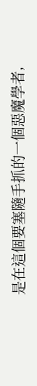是在這個要塞隨手抓的一個惡魔學者,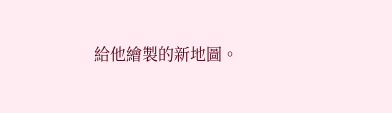給他繪製的新地圖。